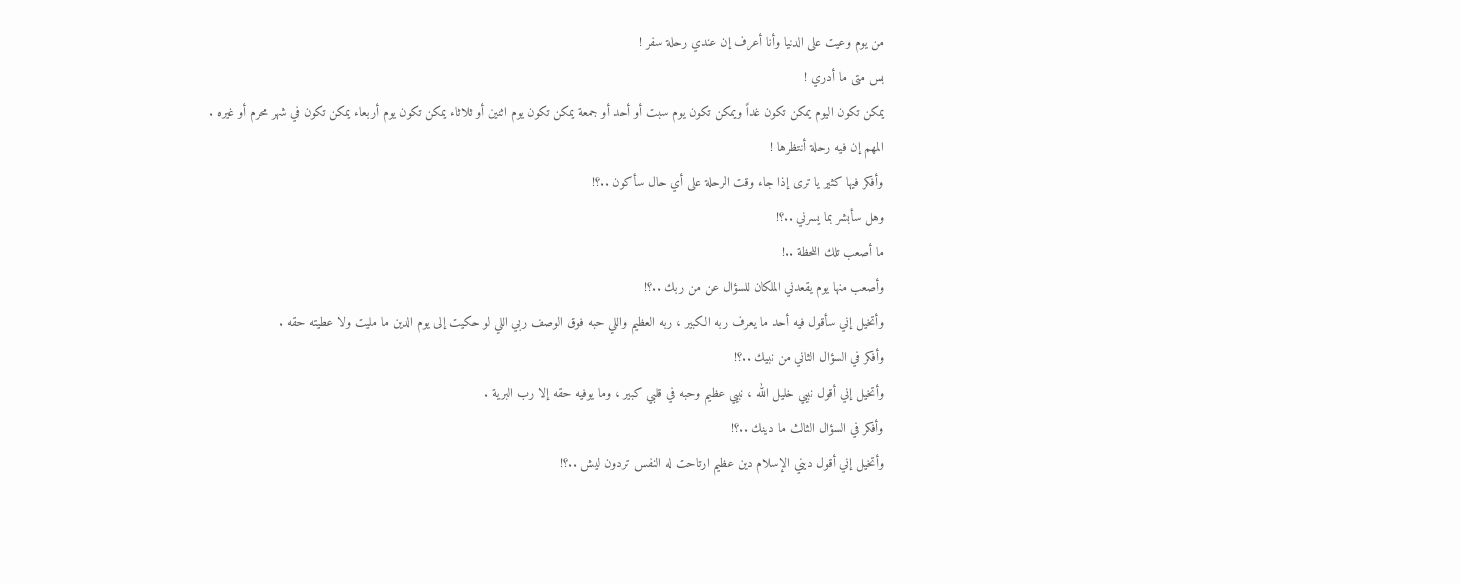من يوم وعيت على الدنيا وأنا أعرف إن عندي رحلة سفر !
بس متى ما أدري !
يمكن تكون اليوم يمكن تكون غداً ويمكن تكون يوم سبت أو أحد أو جمعة يمكن تكون يوم اثنين أو ثلاثاء يمكن تكون يوم أربعاء يمكن تكون في شهر محرم أو غيره .
المهم إن فيه رحلة أنتظرها !
وأفكر فيها كثير يا ترى إذا جاء وقت الرحلة على أي حال سأكون ..؟!
وهل سأبشر بما يسرني ..؟!
ما أصعب تلك اللحظة ..!
وأصعب منها يوم يقعدني الملكان للسؤال عن من ربك ..؟!
وأتخيل إني سأقول فيه أحد ما يعرف ربه الكبير ، ربه العظيم واللي حبه فوق الوصف ربي اللي لو حكيت إلى يوم الدين ما مليت ولا عطيته حقه .
وأفكر في السؤال الثاني من نبيك ..؟!
وأتخيل إني أقول نبيي خليل الله ، نبيي عظيم وحبه في قلبي كبير ، وما يوفيه حقه إلا رب البرية .
وأفكر في السؤال الثالث ما دينك ..؟!
وأتخيل إني أقول ديني الإسلام دين عظيم ارتاحت له النفس تردون ليش ..؟!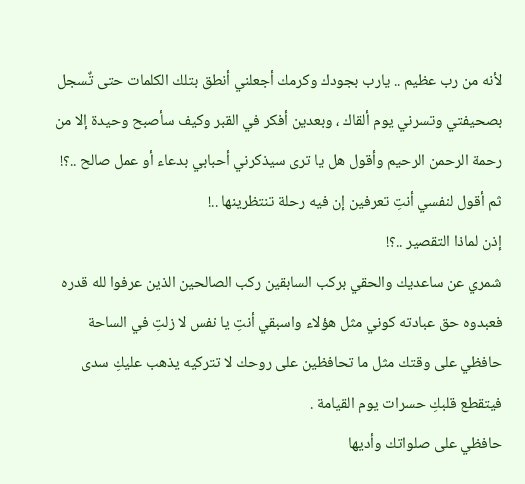لأنه من رب عظيم .. يارب بجودك وكرمك أجعلني أنطق بتلك الكلمات حتى تٌسجل بصحيفتي وتسرني يوم ألقاك ، وبعدين أفكر في القبر وكيف سأصبح وحيدة إلا من رحمة الرحمن الرحيم وأقول هل يا ترى سيذكرني أحبابي بدعاء أو عمل صالح ..؟!
ثم أقول لنفسي أنتِ تعرفين إن فيه رحلة تنتظرينها ..!
إذن لماذا التقصير ..؟!
شمري عن ساعديك والحقي بركب السابقين ركب الصالحين الذين عرفوا لله قدره فعبدوه حق عبادته كوني مثل هؤلاء واسبقي أنتِ يا نفس لا زلتِ في الساحة حافظي على وقتك مثل ما تحافظين على روحك لا تتركيه يذهب عليكِ سدى فيتقطع قلبكِ حسرات يوم القيامة .
حافظي على صلواتك وأديها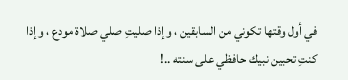في أول وقتها تكوني من السابقين ، وإذا صليتِ صلي صلاة مودع ، وإذا كنتِ تحبين نبيك حافظي على سنته ..!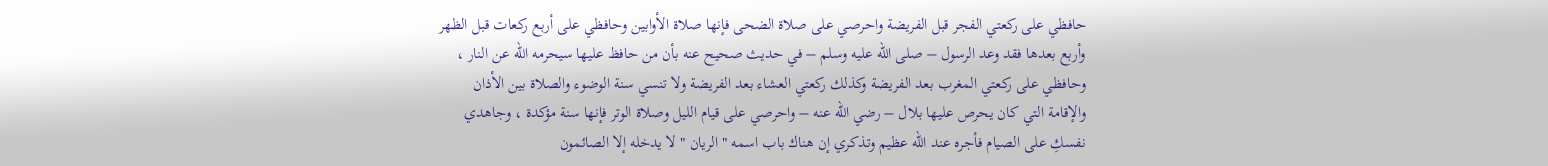حافظي على ركعتي الفجر قبل الفريضة واحرصي على صلاة الضحى فإنها صلاة الأوابين وحافظي على أربع ركعات قبل الظهر وأربع بعدها فقد وعد الرسول – صلى الله عليه وسلم – في حديث صحيح عنه بأن من حافظ عليها سيحرمه الله عن النار ، وحافظي على ركعتي المغرب بعد الفريضة وكذلك ركعتي العشاء بعد الفريضة ولا تنسي سنة الوضوء والصلاة بين الأذان والإقامة التي كان يحرص عليها بلال – رضي الله عنه – واحرصي على قيام الليل وصلاة الوتر فإنها سنة مؤكدة ، وجاهدي نفسكِ على الصيام فأجره عند الله عظيم وتذكري إن هناك باب اسمه " الريان " لا يدخله إلا الصائمون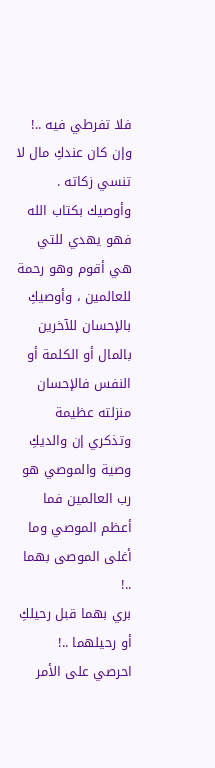فلا تفرطي فيه ..!
وإن كان عندكِ مال لا تنسي زكاته .
وأوصيك بكتاب الله فهو يهدي للتي هي أقوم وهو رحمة للعالمين ، وأوصيكِ بالإحسان للآخرين بالمال أو الكلمة أو النفس فالإحسان منزلته عظيمة وتذكري إن والديكِ وصية والموصي هو رب العالمين فما أعظم الموصي وما أغلى الموصى بهما ..!
بري بهما قبل رحيلكِ أو رحيلهما ..!
احرصي على الأمر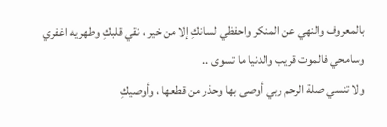بالمعروف والنهي عن المنكر واحفظي لسانكِ إلا من خير ، نقي قلبكِ وطهريه اغفري وسامحي فالموت قريب والدنيا ما تسوى ..
ولا تنسي صلة الرحم ربي أوصى بها وحذر من قطعها ، وأوصيكِ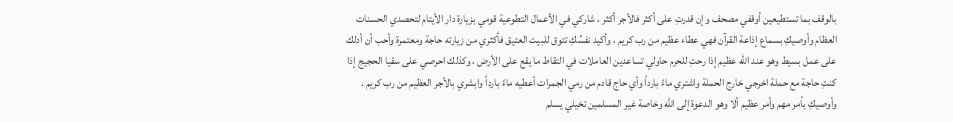بالوقف بما تستطيعين أوقفي مصحف وإن قدرتِ على أكثر فالأجر أكثر ، شاركي في الأعمال التطوعية قومي بزيارة دار الأيتام لتحصدي الحسنات العظام وأوصيكِ بسماع إذاعة القرآن فهي عطاء عظيم من رب كريم ، وأكيد نفسُكِ تتوق للبيت العتيق فأكثري من زيارته حاجة ومعتمرة وأحب أن أدلك على عمل بسيط وهو عند الله عظيم إذا رحتِ للحرم حاولي تساعدين العاملات في التقاط ما يقع على الأرض ، وكذلك احرصي على سقيا الحجيج إذا كنتِ حاجة مع حملة اخرجي خارج الحملة واشتري ماءً بارداً وأي حاج قادم من رمي الجمرات أعطيه ماءً بارداً وابشري بالأجر العظيم من رب كريم .
وأوصيكِ بأمر مهم وأمر عظيم ألا وهو الدعوة إلى الله وخاصة غير المسلمين تخيلي يسلم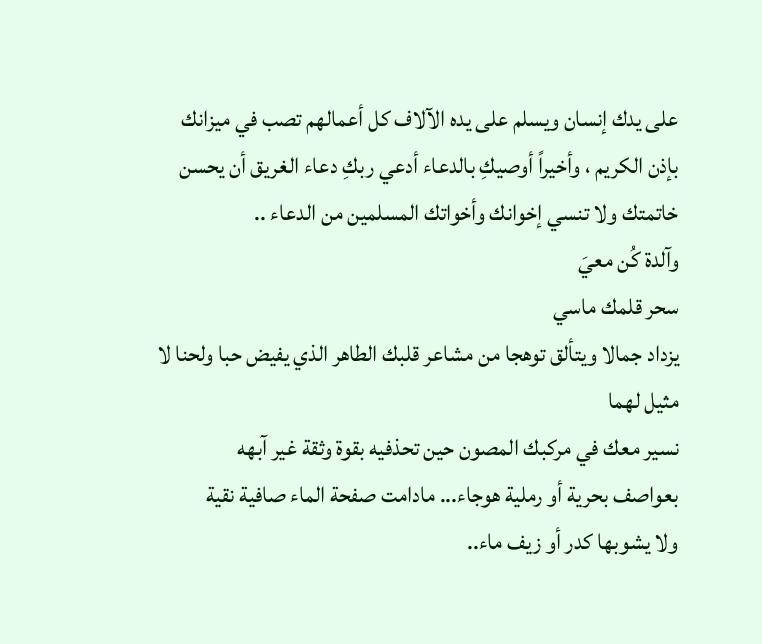على يدك إنسان ويسلم على يده الآلاف كل أعمالهم تصب في ميزانك بإذن الكريم ، وأخيراً أوصيكِ بالدعاء أدعي ربكِ دعاء الغريق أن يحسن خاتمتك ولا تنسي إخوانك وأخواتك المسلمين من الدعاء ..
وآلدة كُن معيَ
سحر قلمك ماسي
يزداد جمالا ويتألق توهجا من مشاعر قلبك الطاهر الذي يفيض حبا ولحنا لا مثيل لهما
نسير معك في مركبك المصون حين تحذفيه بقوة وثقة غير آبهه
بعواصف بحرية أو رملية هوجاء... مادامت صفحة الماء صافية نقية
ولا يشوبها كدر أو زيف ماء..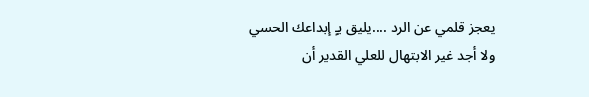يعجز قلمي عن الرد ....يليق بـٍ إبداعك الحسي
ولا أجد غير الابتهال للعلي القدير أن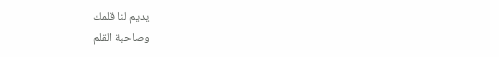يديم لنا قلمك
وصاحبة القلم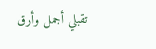تقبلي أجمل وأرق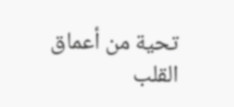تحية من أعماق القلب